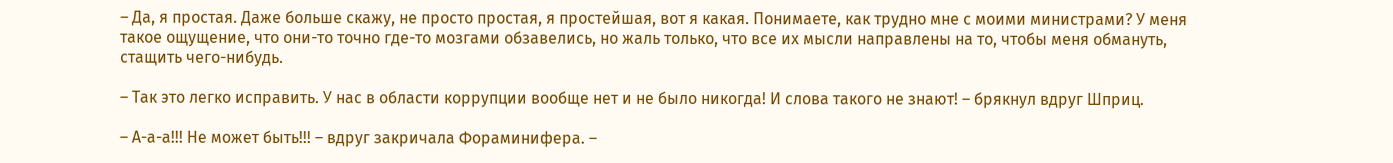– Да, я простая. Даже больше скажу, не просто простая, я простейшая, вот я какая. Понимаете, как трудно мне с моими министрами? У меня такое ощущение, что они-то точно где-то мозгами обзавелись, но жаль только, что все их мысли направлены на то, чтобы меня обмануть, стащить чего-нибудь.

– Так это легко исправить. У нас в области коррупции вообще нет и не было никогда! И слова такого не знают! – брякнул вдруг Шприц.

– А-а-а!!! Не может быть!!! – вдруг закричала Фораминифера. –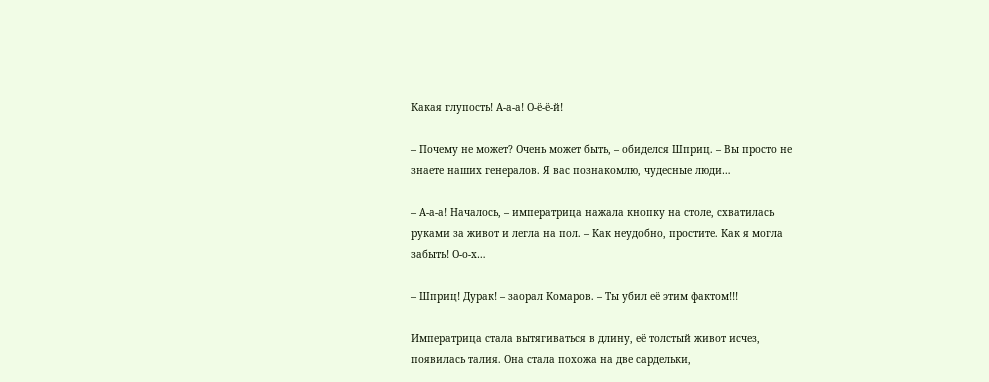Какая глупость! А-а-а! О-ё-ё-й!

– Почему не может? Очень может быть, – обиделся Шприц. – Вы просто не знаете наших генералов. Я вас познакомлю, чудесные люди…

– А-а-а! Началось, – императрица нажала кнопку на столе, схватилась руками за живот и легла на пол. – Как неудобно, простите. Как я могла забыть! О-о-х…

– Шприц! Дурак! – заорал Комаров. – Ты убил её этим фактом!!!

Императрица стала вытягиваться в длину, её толстый живот исчез, появилась талия. Она стала похожа на две сардельки,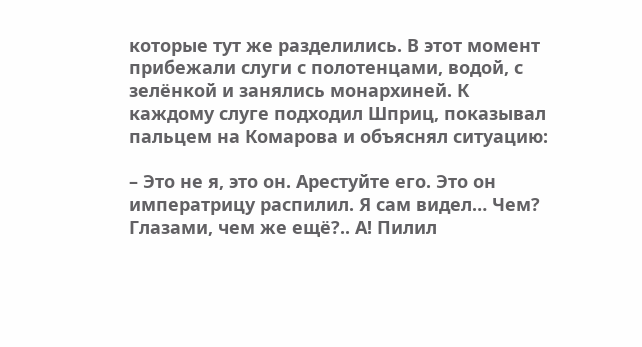которые тут же разделились. В этот момент прибежали слуги с полотенцами, водой, с зелёнкой и занялись монархиней. К каждому слуге подходил Шприц, показывал пальцем на Комарова и объяснял ситуацию:

– Это не я, это он. Арестуйте его. Это он императрицу распилил. Я сам видел… Чем? Глазами, чем же ещё?.. А! Пилил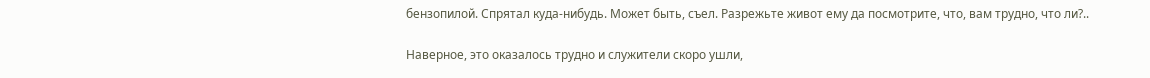бензопилой. Спрятал куда-нибудь. Может быть, съел. Разрежьте живот ему да посмотрите, что, вам трудно, что ли?..

Наверное, это оказалось трудно и служители скоро ушли,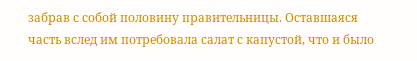забрав с собой половину правительницы. Оставшаяся часть вслед им потребовала салат с капустой, что и было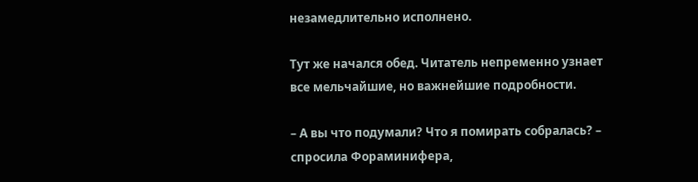незамедлительно исполнено.

Тут же начался обед. Читатель непременно узнает все мельчайшие, но важнейшие подробности.

– А вы что подумали? Что я помирать собралась? – спросила Фораминифера,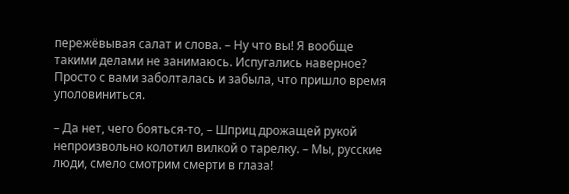пережёвывая салат и слова. – Ну что вы! Я вообще такими делами не занимаюсь. Испугались наверное? Просто с вами заболталась и забыла, что пришло время уполовиниться.

– Да нет, чего бояться-то, – Шприц дрожащей рукой непроизвольно колотил вилкой о тарелку. – Мы, русские люди, смело смотрим смерти в глаза!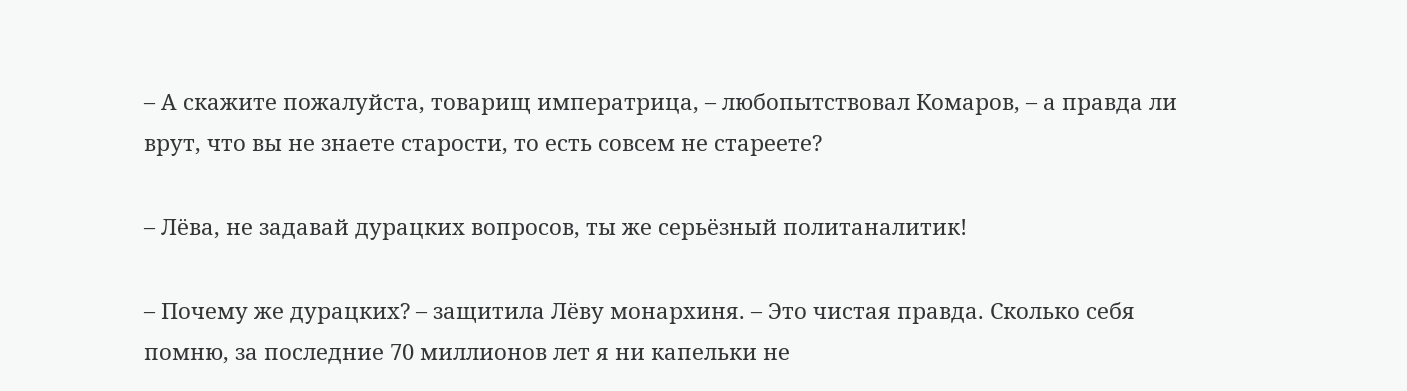– А скажите пожалуйста, товарищ императрица, – любопытствовал Комаров, – а правда ли врут, что вы не знаете старости, то есть совсем не стареете?

– Лёва, не задавай дурацких вопросов, ты же серьёзный политаналитик!

– Почему же дурацких? – защитила Лёву монархиня. – Это чистая правда. Сколько себя помню, за последние 70 миллионов лет я ни капельки не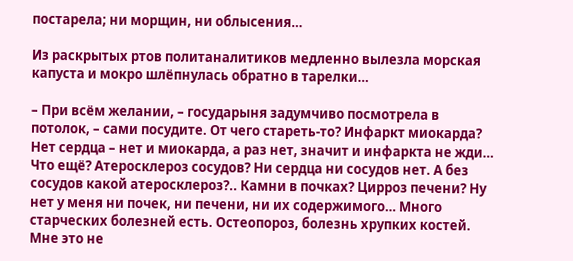постарела; ни морщин, ни облысения…

Из раскрытых ртов политаналитиков медленно вылезла морская капуста и мокро шлёпнулась обратно в тарелки…

– При всём желании, – государыня задумчиво посмотрела в потолок, – сами посудите. От чего стареть-то? Инфаркт миокарда? Нет сердца – нет и миокарда, а раз нет, значит и инфаркта не жди… Что ещё? Атеросклероз сосудов? Ни сердца ни сосудов нет. А без сосудов какой атеросклероз?.. Камни в почках? Цирроз печени? Ну нет у меня ни почек, ни печени, ни их содержимого… Много старческих болезней есть. Остеопороз, болезнь хрупких костей. Мне это не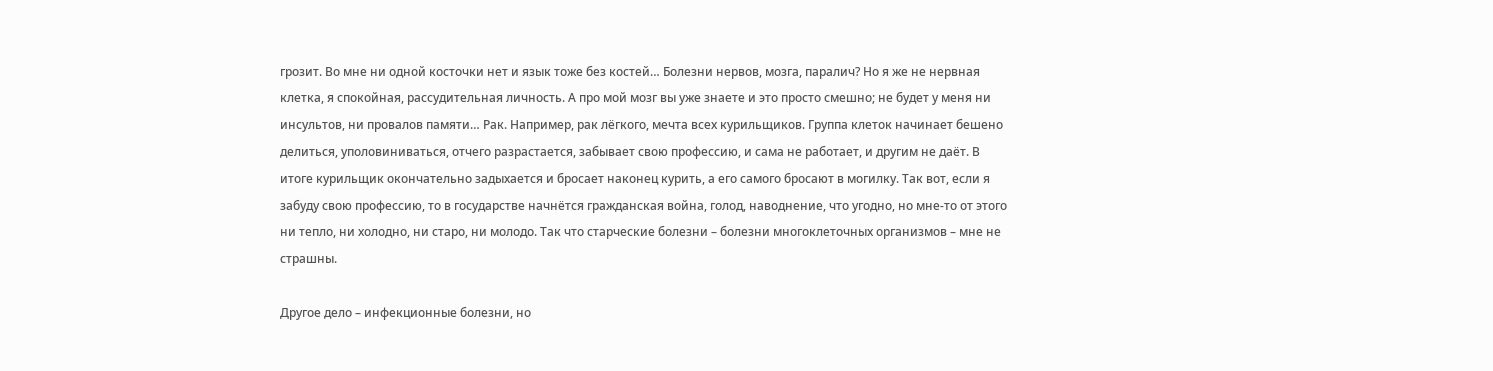грозит. Во мне ни одной косточки нет и язык тоже без костей… Болезни нервов, мозга, паралич? Но я же не нервная клетка, я спокойная, рассудительная личность. А про мой мозг вы уже знаете и это просто смешно; не будет у меня ни инсультов, ни провалов памяти… Рак. Например, рак лёгкого, мечта всех курильщиков. Группа клеток начинает бешено делиться, уполовиниваться, отчего разрастается, забывает свою профессию, и сама не работает, и другим не даёт. В итоге курильщик окончательно задыхается и бросает наконец курить, а его самого бросают в могилку. Так вот, если я забуду свою профессию, то в государстве начнётся гражданская война, голод, наводнение, что угодно, но мне-то от этого ни тепло, ни холодно, ни старо, ни молодо. Так что старческие болезни – болезни многоклеточных организмов – мне не страшны.

Другое дело – инфекционные болезни, но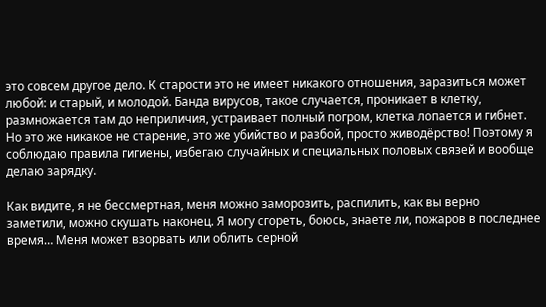это совсем другое дело. К старости это не имеет никакого отношения, заразиться может любой: и старый, и молодой. Банда вирусов, такое случается, проникает в клетку, размножается там до неприличия, устраивает полный погром, клетка лопается и гибнет. Но это же никакое не старение, это же убийство и разбой, просто живодёрство! Поэтому я соблюдаю правила гигиены, избегаю случайных и специальных половых связей и вообще делаю зарядку.

Как видите, я не бессмертная, меня можно заморозить, распилить, как вы верно заметили, можно скушать наконец. Я могу сгореть, боюсь, знаете ли, пожаров в последнее время… Меня может взорвать или облить серной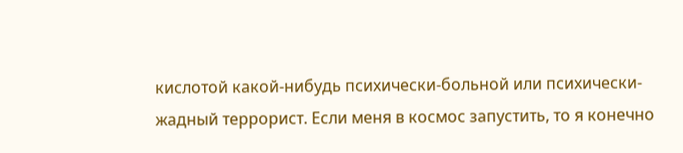кислотой какой-нибудь психически-больной или психически-жадный террорист. Если меня в космос запустить, то я конечно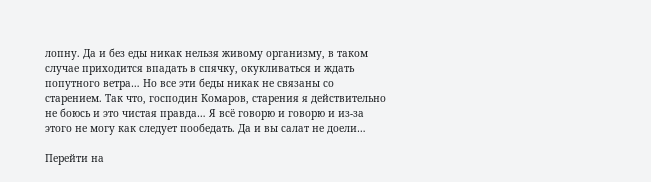лопну. Да и без еды никак нельзя живому организму, в таком случае приходится впадать в спячку, окукливаться и ждать попутного ветра… Но все эти беды никак не связаны со старением. Так что, господин Комаров, старения я действительно не боюсь и это чистая правда… Я всё говорю и говорю и из-за этого не могу как следует пообедать. Да и вы салат не доели…

Перейти на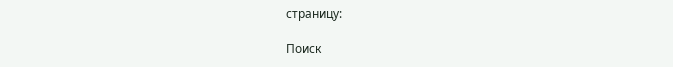страницу:

Поиск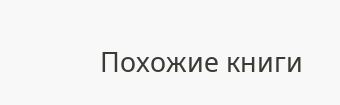Похожие книги